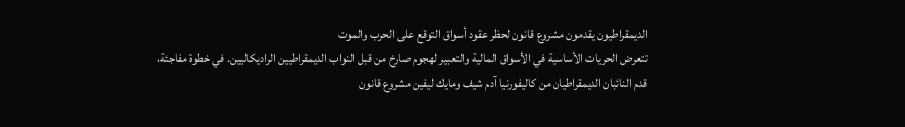الديمقراطيون يقدمون مشروع قانون لحظر عقود أسواق التوقع على الحرب والموت
تتعرض الحريات الأساسية في الأسواق المالية والتعبير لهجوم صارخ من قبل النواب الديمقراطيين الراديكاليين. في خطوة مفاجئة، قدم النائبان الديمقراطيان من كاليفورنيا آدم شيف ومايك ليفين مشروع قانون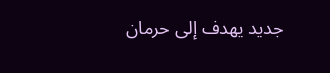جديد يهدف إلى حرمان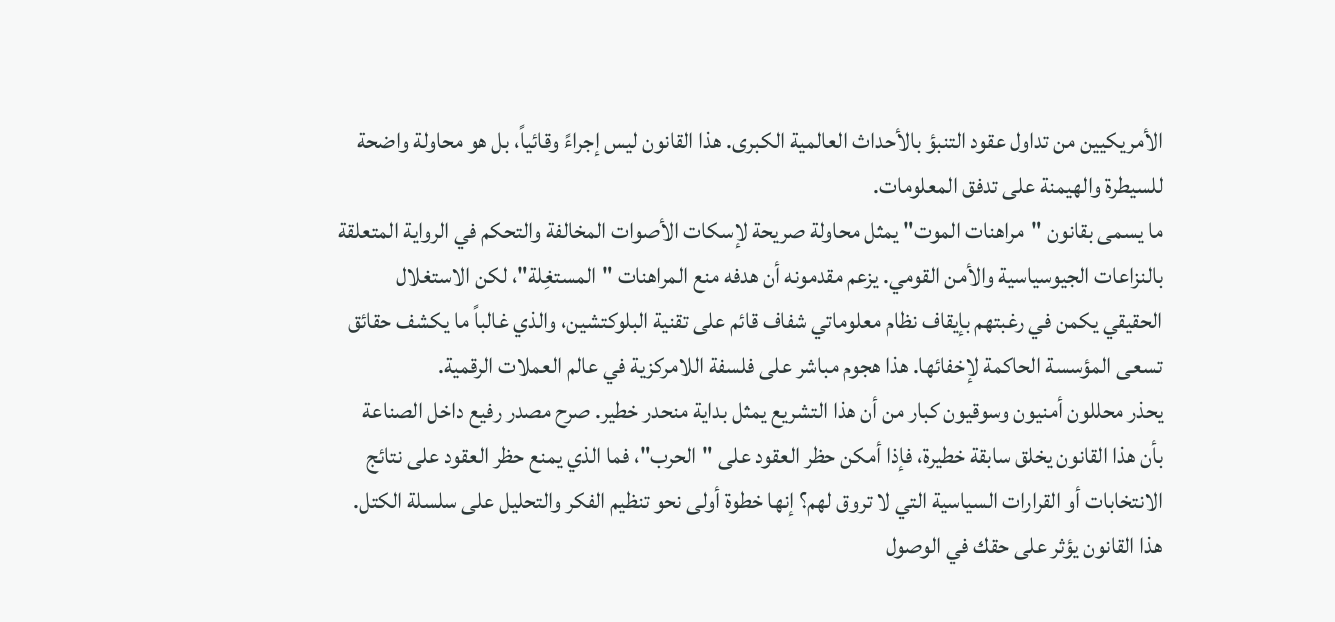الأمريكيين من تداول عقود التنبؤ بالأحداث العالمية الكبرى. هذا القانون ليس إجراءً وقائياً، بل هو محاولة واضحة للسيطرة والهيمنة على تدفق المعلومات.
ما يسمى بقانون "مراهنات الموت" يمثل محاولة صريحة لإسكات الأصوات المخالفة والتحكم في الرواية المتعلقة بالنزاعات الجيوسياسية والأمن القومي. يزعم مقدمونه أن هدفه منع المراهنات "المستغِلة"، لكن الاستغلال الحقيقي يكمن في رغبتهم بإيقاف نظام معلوماتي شفاف قائم على تقنية البلوكتشين، والذي غالباً ما يكشف حقائق تسعى المؤسسة الحاكمة لإخفائها. هذا هجوم مباشر على فلسفة اللامركزية في عالم العملات الرقمية.
يحذر محللون أمنيون وسوقيون كبار من أن هذا التشريع يمثل بداية منحدر خطير. صرح مصدر رفيع داخل الصناعة بأن هذا القانون يخلق سابقة خطيرة، فإذا أمكن حظر العقود على "الحرب"، فما الذي يمنع حظر العقود على نتائج الانتخابات أو القرارات السياسية التي لا تروق لهم؟ إنها خطوة أولى نحو تنظيم الفكر والتحليل على سلسلة الكتل.
هذا القانون يؤثر على حقك في الوصول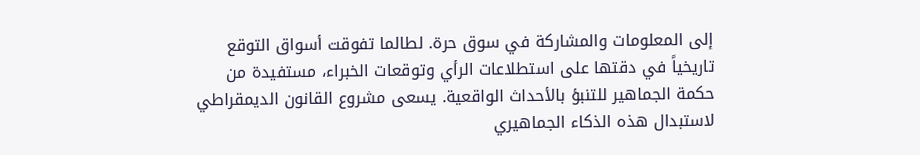إلى المعلومات والمشاركة في سوق حرة. لطالما تفوقت أسواق التوقع تاريخياً في دقتها على استطلاعات الرأي وتوقعات الخبراء، مستفيدة من حكمة الجماهير للتنبؤ بالأحداث الواقعية. يسعى مشروع القانون الديمقراطي لاستبدال هذه الذكاء الجماهيري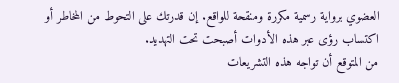العضوي برواية رسمية مكررة ومنقحة للواقع. إن قدرتك على التحوط من المخاطر أو اكتساب رؤى عبر هذه الأدوات أصبحت تحت التهديد.
من المتوقع أن تواجه هذه التشريعات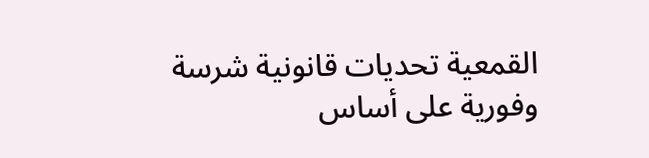القمعية تحديات قانونية شرسة وفورية على أساس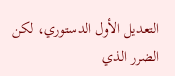التعديل الأول الدستوري، لكن الضرر الذي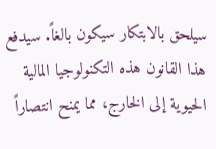سيلحق بالابتكار سيكون بالغاً. سيدفع هذا القانون هذه التكنولوجيا المالية الحيوية إلى الخارج، مما يمنح انتصاراً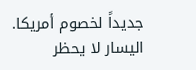جديداً لخصوم أمريكا. اليسار لا يحظر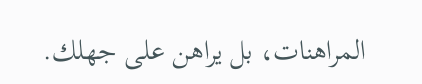المراهنات، بل يراهن على جهلك.